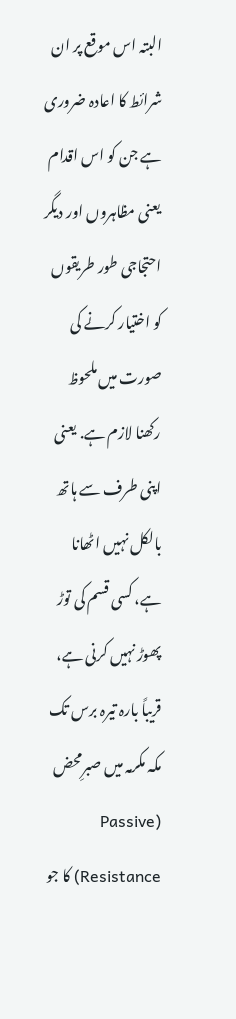البتہ اس موقع پر ان شرائط کا اعادہ ضروری ہے جن کو اس اقدام یعنی مظاہروں اور دیگر احتجاجی طور طریقوں کو اختیار کرنے کی صورت میں ملحوظ رکھنا لازم ہے. یعنی اپنی طرف سے ہاتھ بالکل نہیں اٹھانا ہے، کسی قسم کی توڑ پھوڑ نہیں کرنی ہے، قریباً بارہ تیرہ برس تک مکہ مکرمہ میں صبرِمحض (Passive Resistance) کا جو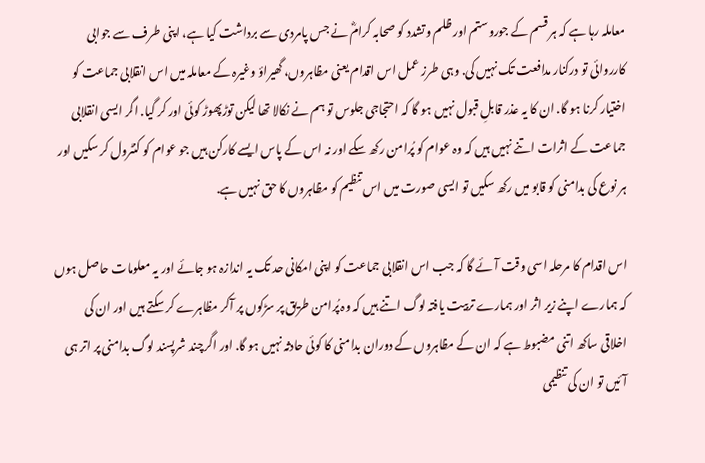معاملہ رہا ہے کہ ہر قسم کے جوروستم اور ظلم وتشدد کو صحابہ کرامؓ نے جس پامردی سے برداشت کیا ہے، اپنی طرف سے جوابی کارروائی تو درکنار مدافعت تک نہیں کی. وہی طرز عمل اس اقدام یعنی مظاہروں، گھیراؤ وغیرہ کے معاملہ میں اس انقلابی جماعت کو اختیار کرنا ہو گا. ان کا یہ عذر قابلِ قبول نہیں ہو گا کہ احتجاجی جلوس تو ہم نے نکالا تھا لیکن توڑپھوڑ کوئی اور کر گیا. اگر ایسی انقلابی جماعت کے اثرات اتنے نہیں ہیں کہ وہ عوام کو پُرامن رکھ سکے اور نہ اس کے پاس ایسے کارکن ہیں جو عوام کو کنٹرول کر سکیں اور ہر نوع کی بدامنی کو قابو میں رکھ سکیں تو ایسی صورت میں اس تنظیم کو مظاہروں کا حق نہیں ہے.

اس اقدام کا مرحلہ اسی وقت آئے گا کہ جب اس انقلابی جماعت کو اپنی امکانی حد تک یہ اندازہ ہو جائے اور یہ معلومات حاصل ہوں کہ ہمارے اپنے زیر اثر اور ہمارے تربیت یافتہ لوگ اتنے ہیں کہ وہ پُرامن طریق پر سڑکوں پر آکر مظاہرے کر سکتے ہیں اور ان کی اخلاقی ساکھ اتنی مضبوط ہے کہ ان کے مظاہروں کے دوران بدامنی کا کوئی حادثہ نہیں ہو گا. اور اگرچند شرپسند لوگ بدامنی پر اتر ہی آئیں تو ان کی تنظیمی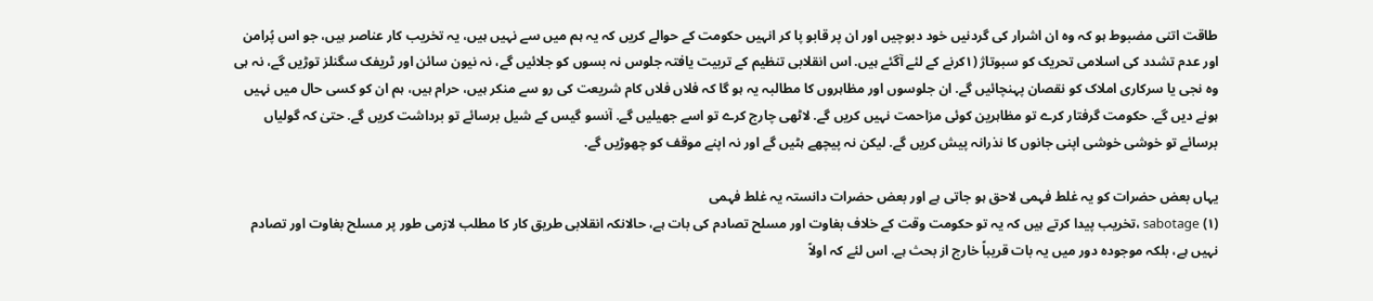طاقت اتنی مضبوط ہو کہ وہ ان اشرار کی گردنیں خود دبوچیں اور ان پر قابو پا کر انہیں حکومت کے حوالے کریں کہ یہ ہم میں سے نہیں ہیں، یہ تخریب کار عناصر ہیں، جو اس پُرامن اور عدم تشدد کی اسلامی تحریک کو سبوتاژ (۱کرنے کے لئے آگئے ہیں. اس انقلابی تنظیم کے تربیت یافتہ جلوس نہ بسوں کو جلائیں گے، نہ نیون سائن اور ٹریفک سگنلز توڑیں گے، نہ ہی وہ نجی یا سرکاری املاک کو نقصان پہنچائیں گے. ان جلوسوں اور مظاہروں کا مطالبہ یہ ہو گا کہ فلاں فلاں کام شریعت کی رو سے منکر ہیں، حرام ہیں، ہم ان کو کسی حال میں نہیں ہونے دیں گے. حکومت گرفتار کرے تو مظاہرین کوئی مزاحمت نہیں کریں گے. لاٹھی چارج کرے تو اسے جھیلیں گے. آنسو گیس کے شیل برسائے تو برداشت کریں گے. حتیٰ کہ گولیاں برسائے تو خوشی خوشی اپنی جانوں کا نذرانہ پیش کریں گے. لیکن نہ پیچھے ہٹیں گے اور نہ اپنے موقف کو چھوڑیں گے.

یہاں بعض حضرات کو یہ غلط فہمی لاحق ہو جاتی ہے اور بعض حضرات دانستہ یہ غلط فہمی
(۱) sabotage ،تخریب پیدا کرتے ہیں کہ یہ تو حکومت وقت کے خلاف بغاوت اور مسلح تصادم کی بات ہے، حالانکہ انقلابی طریق کار کا مطلب لازمی طور پر مسلح بغاوت اور تصادم نہیں ہے، بلکہ موجودہ دور میں یہ بات قریباً خارج از بحث ہے. اس لئے کہ اولاً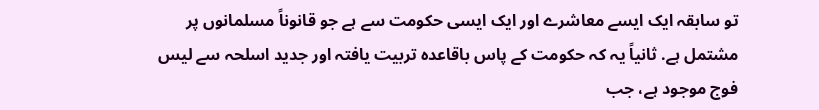تو سابقہ ایک ایسے معاشرے اور ایک ایسی حکومت سے ہے جو قانوناً مسلمانوں پر مشتمل ہے. ثانیاً یہ کہ حکومت کے پاس باقاعدہ تربیت یافتہ اور جدید اسلحہ سے لیس فوج موجود ہے، جب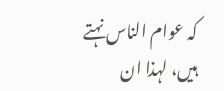کہ عوام الناس نہتے ہیں، لہذا ان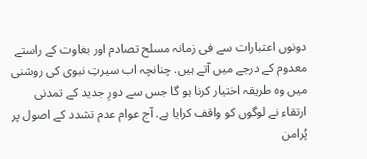دونوں اعتبارات سے فی زمانہ مسلح تصادم اور بغاوت کے راستے معدوم کے درجے میں آتے ہیں. چنانچہ اب سیرتِ نبوی کی روشنی میں وہ طریقہ اختیار کرنا ہو گا جس سے دورِ جدید کے تمدنی ارتقاء نے لوگوں کو واقف کرایا ہے. آج عوام عدم تشدد کے اصول پر پُرامن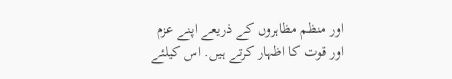اور منظم مظاہروں کے ذریعے اپنے عزم اور قوت کا اظہار کرتے ہیں. اس کیلئے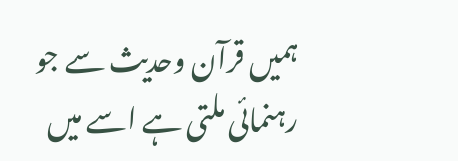ہمیں قرآن وحدیث سے جو رہنمائی ملتی ہے اسے میں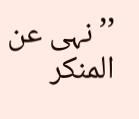’’نہی عن المنکر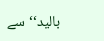بالید‘‘ سے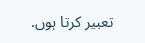تعبیر کرتا ہوں.